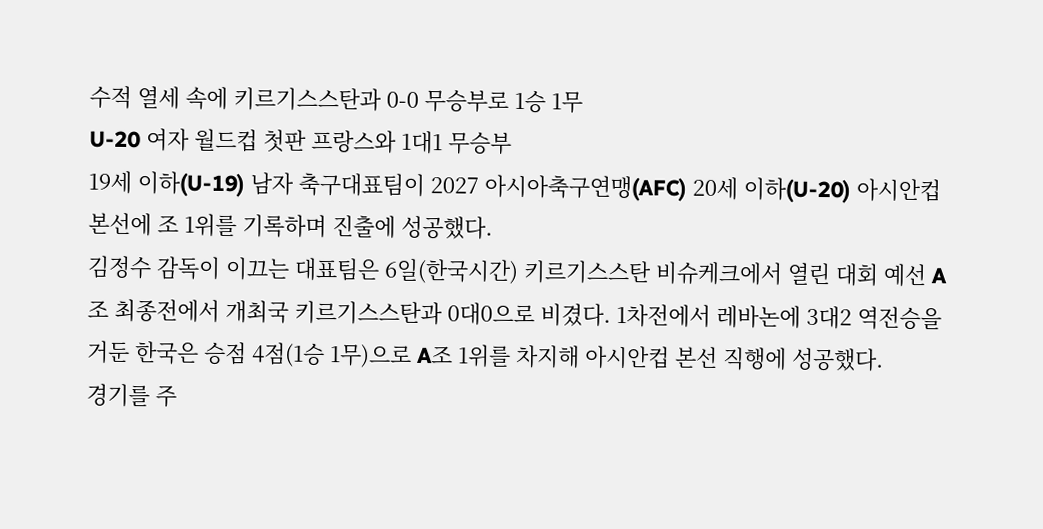수적 열세 속에 키르기스스탄과 0-0 무승부로 1승 1무
U-20 여자 월드컵 첫판 프랑스와 1대1 무승부
19세 이하(U-19) 남자 축구대표팀이 2027 아시아축구연맹(AFC) 20세 이하(U-20) 아시안컵 본선에 조 1위를 기록하며 진출에 성공했다.
김정수 감독이 이끄는 대표팀은 6일(한국시간) 키르기스스탄 비슈케크에서 열린 대회 예선 A조 최종전에서 개최국 키르기스스탄과 0대0으로 비겼다. 1차전에서 레바논에 3대2 역전승을 거둔 한국은 승점 4점(1승 1무)으로 A조 1위를 차지해 아시안컵 본선 직행에 성공했다.
경기를 주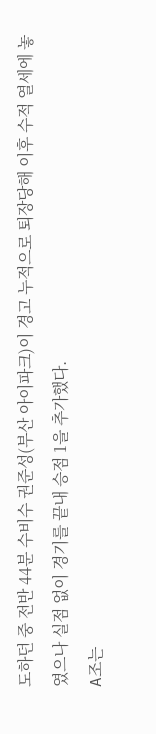도하던 중 전반 44분 수비수 권준성(부산 아이파크)이 경고 누적으로 퇴장당해 이후 수적 열세에 놓였으나 실점 없이 경기를 끝내 승점 1을 추가했다.
A조는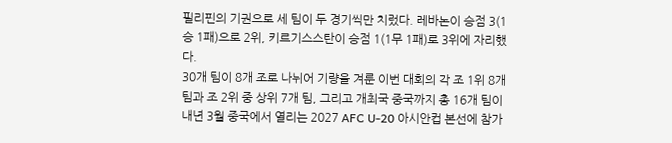필리핀의 기권으로 세 팀이 두 경기씩만 치렀다. 레바논이 승점 3(1승 1패)으로 2위, 키르기스스탄이 승점 1(1무 1패)로 3위에 자리했다.
30개 팀이 8개 조로 나뉘어 기량을 겨룬 이번 대회의 각 조 1위 8개 팀과 조 2위 중 상위 7개 팀, 그리고 개최국 중국까지 총 16개 팀이 내년 3월 중국에서 열리는 2027 AFC U-20 아시안컵 본선에 참가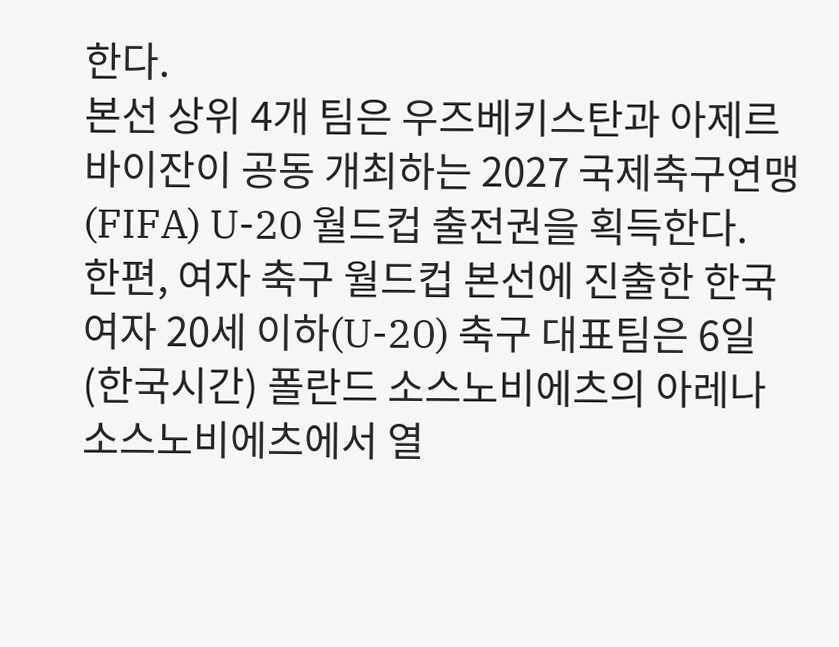한다.
본선 상위 4개 팀은 우즈베키스탄과 아제르바이잔이 공동 개최하는 2027 국제축구연맹(FIFA) U-20 월드컵 출전권을 획득한다.
한편, 여자 축구 월드컵 본선에 진출한 한국 여자 20세 이하(U-20) 축구 대표팀은 6일(한국시간) 폴란드 소스노비에츠의 아레나 소스노비에츠에서 열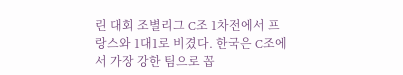린 대회 조별리그 C조 1차전에서 프랑스와 1대1로 비겼다. 한국은 C조에서 가장 강한 팀으로 꼽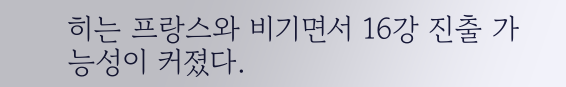히는 프랑스와 비기면서 16강 진출 가능성이 커졌다.